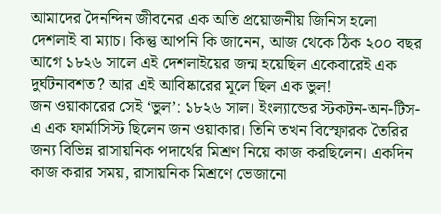আমাদের দৈনন্দিন জীবনের এক অতি প্রয়োজনীয় জিনিস হলো দেশলাই বা ম্যাচ। কিন্তু আপনি কি জানেন, আজ থেকে ঠিক ২০০ বছর আগে ১৮২৬ সালে এই দেশলাইয়ের জন্ম হয়েছিল একেবারেই এক দুর্ঘটনাবশত? আর এই আবিষ্কারের মূলে ছিল এক ভুল!
জন ওয়াকারের সেই ‘ভুল’: ১৮২৬ সাল। ইংল্যান্ডের স্টকটন-অন-টিস-এ এক ফার্মাসিস্ট ছিলেন জন ওয়াকার। তিনি তখন বিস্ফোরক তৈরির জন্য বিভিন্ন রাসায়নিক পদার্থের মিশ্রণ নিয়ে কাজ করছিলেন। একদিন কাজ করার সময়, রাসায়নিক মিশ্রণে ভেজানো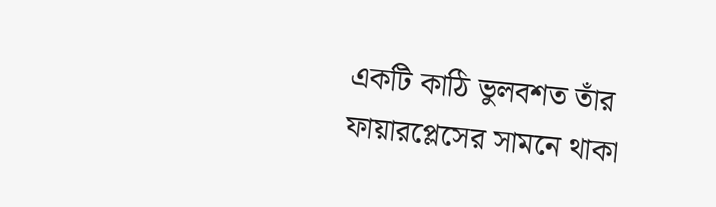একটি কাঠি ভুলবশত তাঁর ফায়ারপ্লেসের সামনে থাকা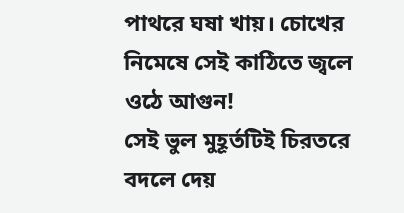পাথরে ঘষা খায়। চোখের নিমেষে সেই কাঠিতে জ্বলে ওঠে আগুন!
সেই ভুল মুহূর্তটিই চিরতরে বদলে দেয়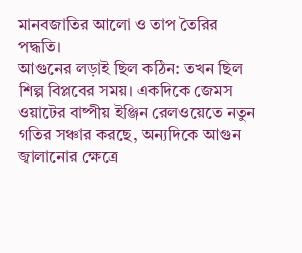মানবজাতির আলো ও তাপ তৈরির পদ্ধতি।
আগুনের লড়াই ছিল কঠিন: তখন ছিল শিল্প বিপ্লবের সময়। একদিকে জেমস ওয়াটের বাষ্পীয় ইঞ্জিন রেলওয়েতে নতুন গতির সঞ্চার করছে, অন্যদিকে আগুন জ্বালানোর ক্ষেত্রে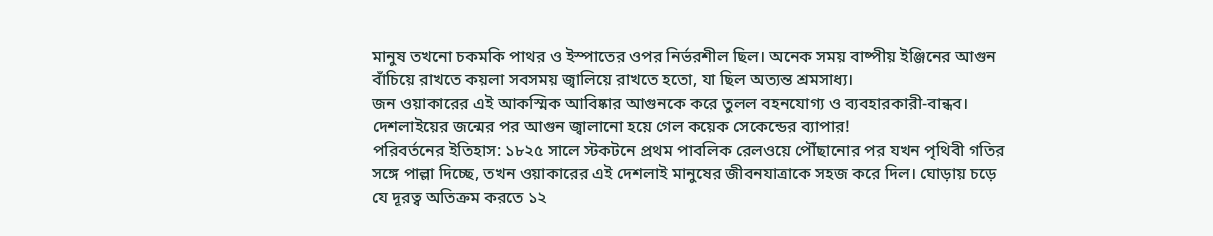মানুষ তখনো চকমকি পাথর ও ইস্পাতের ওপর নির্ভরশীল ছিল। অনেক সময় বাষ্পীয় ইঞ্জিনের আগুন বাঁচিয়ে রাখতে কয়লা সবসময় জ্বালিয়ে রাখতে হতো, যা ছিল অত্যন্ত শ্রমসাধ্য।
জন ওয়াকারের এই আকস্মিক আবিষ্কার আগুনকে করে তুলল বহনযোগ্য ও ব্যবহারকারী-বান্ধব। দেশলাইয়ের জন্মের পর আগুন জ্বালানো হয়ে গেল কয়েক সেকেন্ডের ব্যাপার!
পরিবর্তনের ইতিহাস: ১৮২৫ সালে স্টকটনে প্রথম পাবলিক রেলওয়ে পৌঁছানোর পর যখন পৃথিবী গতির সঙ্গে পাল্লা দিচ্ছে, তখন ওয়াকারের এই দেশলাই মানুষের জীবনযাত্রাকে সহজ করে দিল। ঘোড়ায় চড়ে যে দূরত্ব অতিক্রম করতে ১২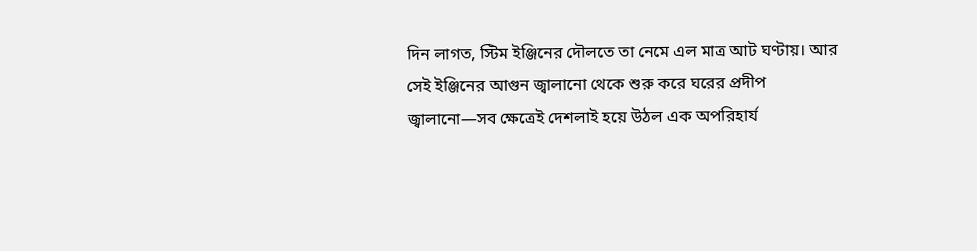দিন লাগত, স্টিম ইঞ্জিনের দৌলতে তা নেমে এল মাত্র আট ঘণ্টায়। আর সেই ইঞ্জিনের আগুন জ্বালানো থেকে শুরু করে ঘরের প্রদীপ জ্বালানো—সব ক্ষেত্রেই দেশলাই হয়ে উঠল এক অপরিহার্য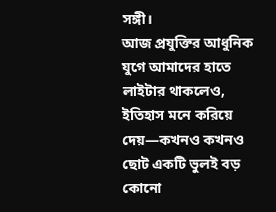সঙ্গী।
আজ প্রযুক্তির আধুনিক যুগে আমাদের হাতে লাইটার থাকলেও, ইতিহাস মনে করিয়ে দেয়—কখনও কখনও ছোট একটি ভুলই বড় কোনো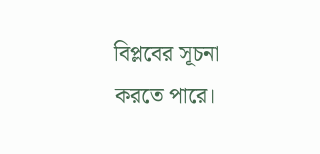বিপ্লবের সূচনা করতে পারে।